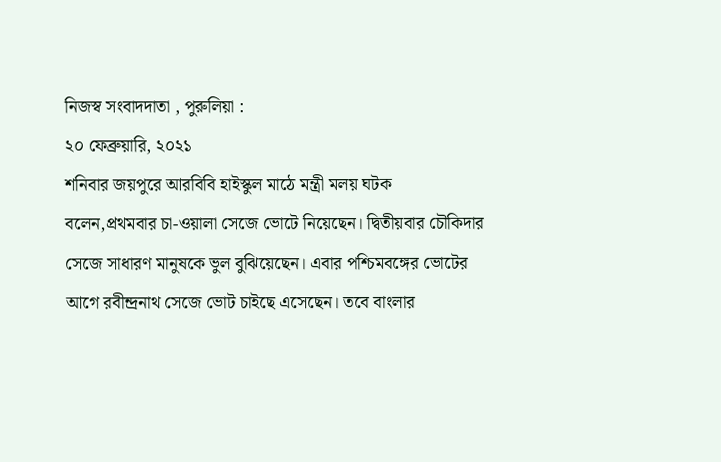নিজস্ব সংবাদদাতা , পুরুলিয়া :
২০ ফেব্রুয়ারি, ২০২১
শনিবার জয়পুরে আরবিবি হাইস্কুল মাঠে মন্ত্রী মলয় ঘটক বলেন,প্রথমবার চা-ওয়ালা সেজে ভোটে নিয়েছেন। দ্বিতীয়বার চৌকিদার সেজে সাধারণ মানুষকে ভুল বুঝিয়েছেন। এবার পশ্চিমবঙ্গের ভোটের আগে রবীন্দ্রনাথ সেজে ভোট চাইছে এসেছেন। তবে বাংলার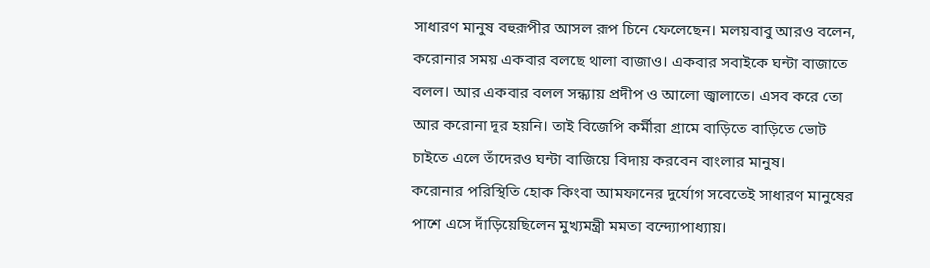সাধারণ মানুষ বহুরূপীর আসল রূপ চিনে ফেলেছেন। মলয়বাবু আরও বলেন, করোনার সময় একবার বলছে থালা বাজাও। একবার সবাইকে ঘন্টা বাজাতে বলল। আর একবার বলল সন্ধ্যায় প্রদীপ ও আলো জ্বালাতে। এসব করে তো আর করোনা দূর হয়নি। তাই বিজেপি কর্মীরা গ্রামে বাড়িতে বাড়িতে ভোট চাইতে এলে তাঁদেরও ঘন্টা বাজিয়ে বিদায় করবেন বাংলার মানুষ।
করোনার পরিস্থিতি হোক কিংবা আমফানের দুর্যোগ সবেতেই সাধারণ মানুষের পাশে এসে দাঁড়িয়েছিলেন মুখ্যমন্ত্রী মমতা বন্দ্যোপাধ্যায়।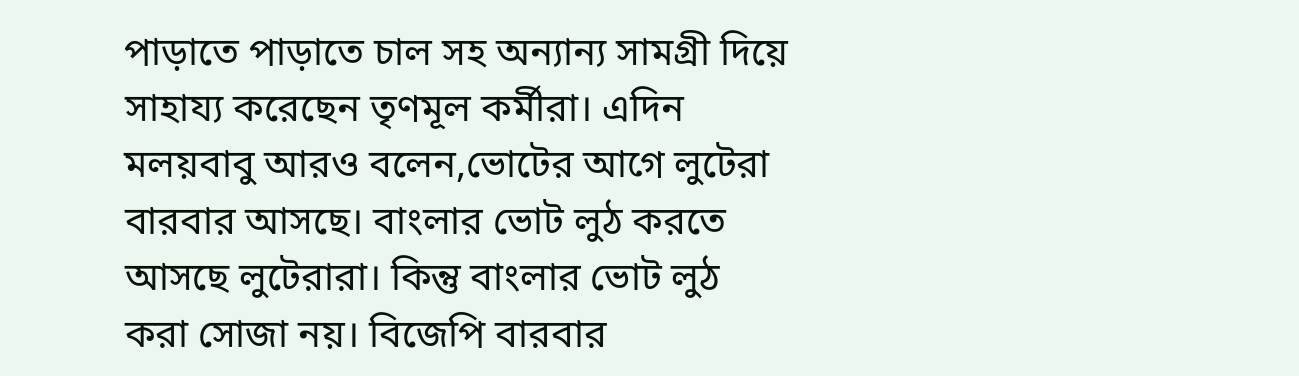পাড়াতে পাড়াতে চাল সহ অন্যান্য সামগ্রী দিয়ে সাহায্য করেছেন তৃণমূল কর্মীরা। এদিন মলয়বাবু আরও বলেন,ভোটের আগে লুটেরা বারবার আসছে। বাংলার ভোট লুঠ করতে আসছে লুটেরারা। কিন্তু বাংলার ভোট লুঠ করা সোজা নয়। বিজেপি বারবার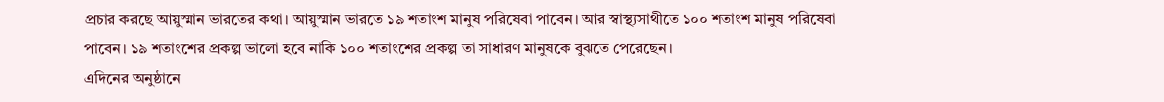প্রচার করছে আয়ুস্মান ভারতের কথা। আয়ুস্মান ভারতে ১৯ শতাংশ মানুষ পরিষেবা পাবেন। আর স্বাস্থ্যসাথীতে ১০০ শতাংশ মানুষ পরিষেবা পাবেন। ১৯ শতাংশের প্রকল্প ভালো হবে নাকি ১০০ শতাংশের প্রকল্প তা সাধারণ মানুষকে বুঝতে পেরেছেন।
এদিনের অনুষ্ঠানে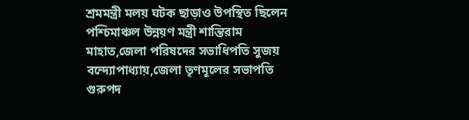শ্রমমন্ত্রী মলয় ঘটক ছাড়াও উপস্থিত ছিলেন পশ্চিমাঞ্চল উন্নয়ণ মন্ত্রী শান্তিরাম মাহাত,জেলা পরিষদের সভাধিপতি সুজয় বন্দ্যোপাধ্যায়,জেলা তৃণমূলের সভাপতি গুরুপদ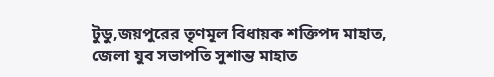টুডু,জয়পুরের তৃণমূল বিধায়ক শক্তিপদ মাহাত, জেলা যুব সভাপতি সুশান্ত মাহাত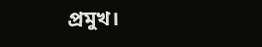প্রমুখ।